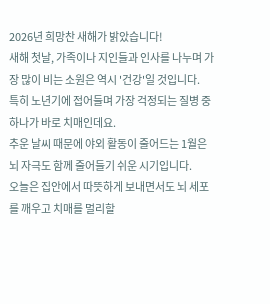2026년 희망찬 새해가 밝았습니다!
새해 첫날, 가족이나 지인들과 인사를 나누며 가장 많이 비는 소원은 역시 '건강'일 것입니다.
특히 노년기에 접어들며 가장 걱정되는 질병 중 하나가 바로 치매인데요.
추운 날씨 때문에 야외 활동이 줄어드는 1월은 뇌 자극도 함께 줄어들기 쉬운 시기입니다.
오늘은 집안에서 따뜻하게 보내면서도 뇌 세포를 깨우고 치매를 멀리할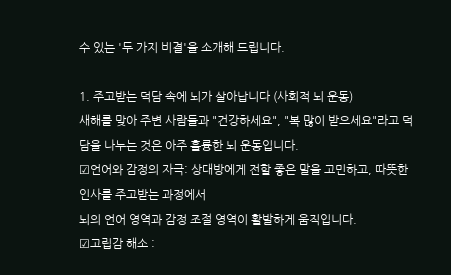수 있는 '두 가지 비결'을 소개해 드립니다.

1. 주고받는 덕담 속에 뇌가 살아납니다 (사회적 뇌 운동)
새해를 맞아 주변 사람들과 "건강하세요", "복 많이 받으세요"라고 덕담을 나누는 것은 아주 훌륭한 뇌 운동입니다.
☑언어와 감정의 자극: 상대방에게 전할 좋은 말을 고민하고, 따뜻한 인사를 주고받는 과정에서
뇌의 언어 영역과 감정 조절 영역이 활발하게 움직입니다.
☑고립감 해소 :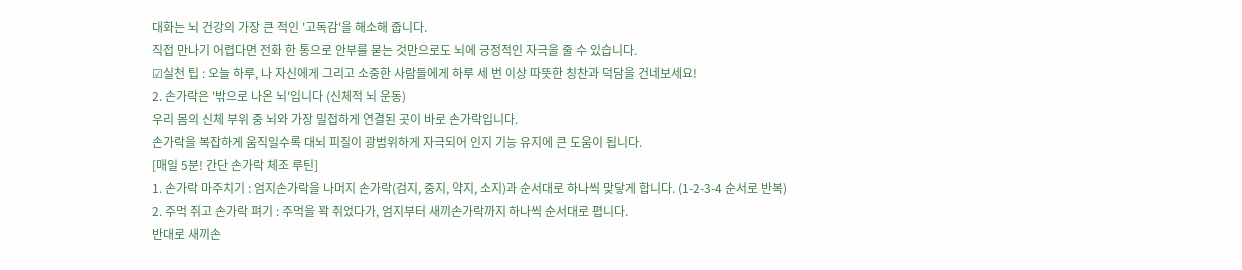대화는 뇌 건강의 가장 큰 적인 '고독감'을 해소해 줍니다.
직접 만나기 어렵다면 전화 한 통으로 안부를 묻는 것만으로도 뇌에 긍정적인 자극을 줄 수 있습니다.
☑실천 팁 : 오늘 하루, 나 자신에게 그리고 소중한 사람들에게 하루 세 번 이상 따뜻한 칭찬과 덕담을 건네보세요!
2. 손가락은 '밖으로 나온 뇌'입니다 (신체적 뇌 운동)
우리 몸의 신체 부위 중 뇌와 가장 밀접하게 연결된 곳이 바로 손가락입니다.
손가락을 복잡하게 움직일수록 대뇌 피질이 광범위하게 자극되어 인지 기능 유지에 큰 도움이 됩니다.
[매일 5분! 간단 손가락 체조 루틴]
1. 손가락 마주치기 : 엄지손가락을 나머지 손가락(검지, 중지, 약지, 소지)과 순서대로 하나씩 맞닿게 합니다. (1-2-3-4 순서로 반복)
2. 주먹 쥐고 손가락 펴기 : 주먹을 꽉 쥐었다가, 엄지부터 새끼손가락까지 하나씩 순서대로 폅니다.
반대로 새끼손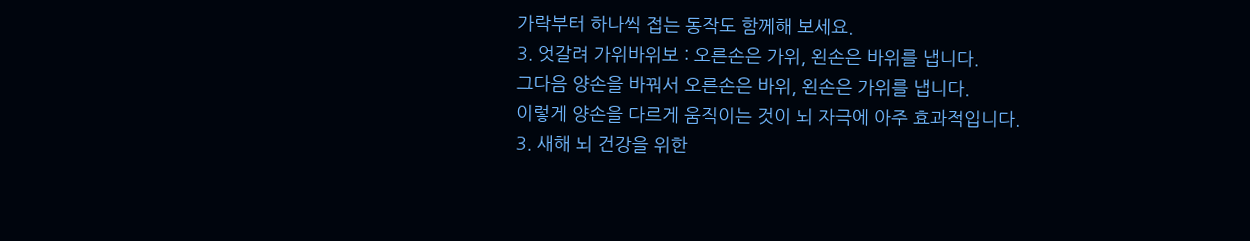가락부터 하나씩 접는 동작도 함께해 보세요.
3. 엇갈려 가위바위보 : 오른손은 가위, 왼손은 바위를 냅니다.
그다음 양손을 바꿔서 오른손은 바위, 왼손은 가위를 냅니다.
이렇게 양손을 다르게 움직이는 것이 뇌 자극에 아주 효과적입니다.
3. 새해 뇌 건강을 위한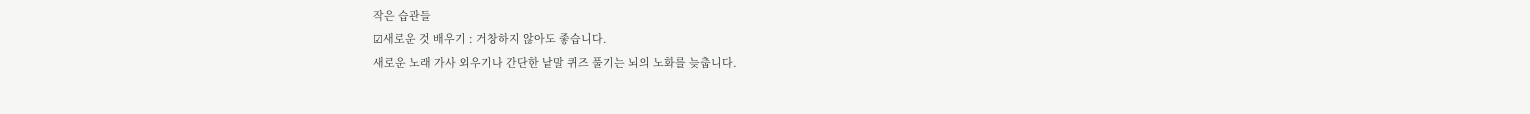작은 습관들
☑새로운 것 배우기 : 거창하지 않아도 좋습니다.
새로운 노래 가사 외우기나 간단한 낱말 퀴즈 풀기는 뇌의 노화를 늦춥니다.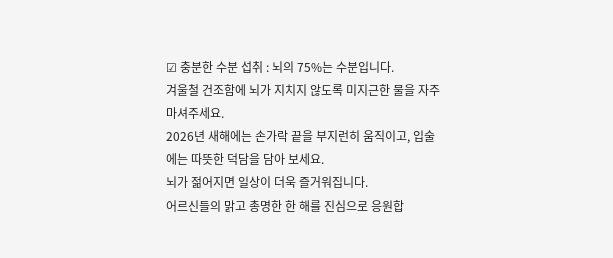☑ 충분한 수분 섭취 : 뇌의 75%는 수분입니다.
겨울철 건조함에 뇌가 지치지 않도록 미지근한 물을 자주 마셔주세요.
2026년 새해에는 손가락 끝을 부지런히 움직이고, 입술에는 따뜻한 덕담을 담아 보세요.
뇌가 젊어지면 일상이 더욱 즐거워집니다.
어르신들의 맑고 총명한 한 해를 진심으로 응원합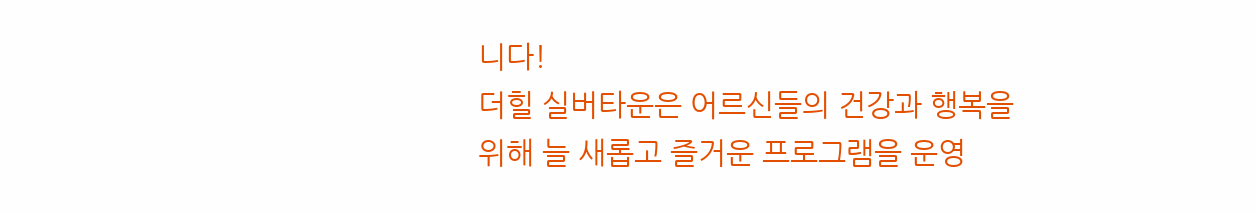니다!
더힐 실버타운은 어르신들의 건강과 행복을 위해 늘 새롭고 즐거운 프로그램을 운영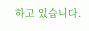하고 있습니다.